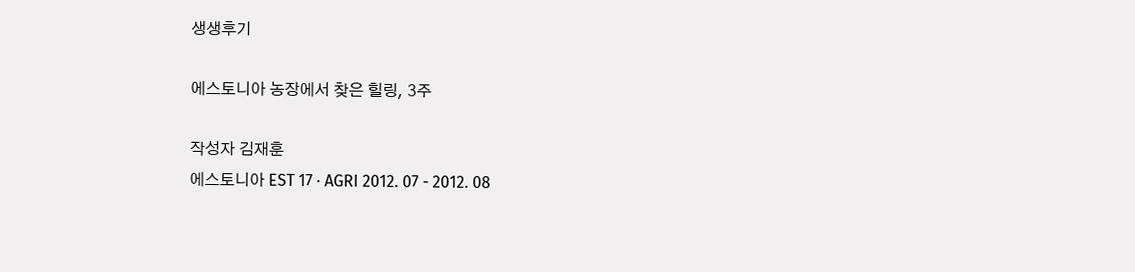생생후기

에스토니아 농장에서 찾은 힐링, 3주

작성자 김재훈
에스토니아 EST 17 · AGRI 2012. 07 - 2012. 08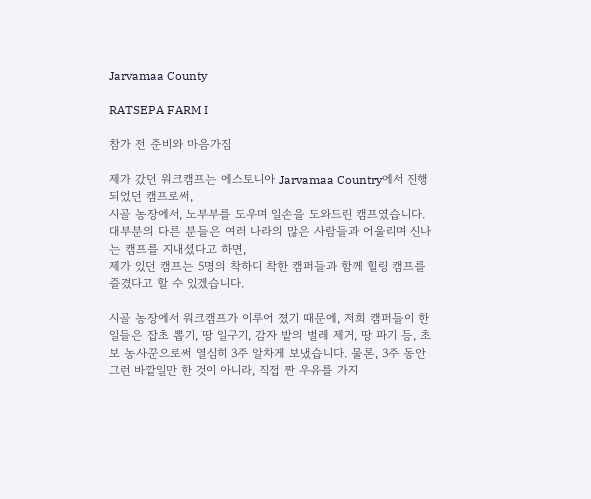Jarvamaa County

RATSEPA FARM I

참가 전 준비와 마음가짐

제가 갔던 워크캠프는 에스토니아 Jarvamaa Country에서 진행되었던 캠프로써,
시골 농장에서, 노부부를 도우며 일손을 도와드린 캠프였습니다.
대부분의 다른 분들은 여러 나라의 많은 사람들과 어울리며 신나는 캠프를 지내셨다고 하면,
제가 있던 캠프는 5명의 착하디 착한 캠퍼들과 함께 힐링 캠프를 즐겼다고 할 수 있겠습니다.

시골 농장에서 워크캠프가 이루어 졌기 때문에, 저희 캠퍼들이 한 일들은 잡초 뽑기, 땅 일구기, 감자 밭의 벌레 제거, 땅 파기 등, 초보 농사꾼으로써 열심히 3주 알차게 보냈습니다. 물론, 3주 동안 그런 바깥일만 한 것이 아니라, 직접 짠 우유를 가지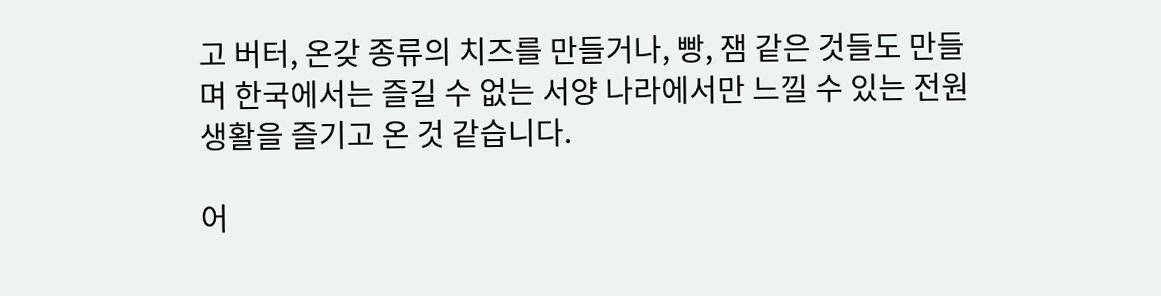고 버터, 온갖 종류의 치즈를 만들거나, 빵, 잼 같은 것들도 만들며 한국에서는 즐길 수 없는 서양 나라에서만 느낄 수 있는 전원생활을 즐기고 온 것 같습니다.

어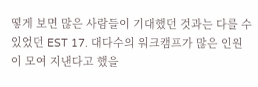떻게 보면 많은 사람들이 기대했던 것과는 다를 수 있었던 EST 17. 대다수의 워크캠프가 많은 인원이 모여 지낸다고 했을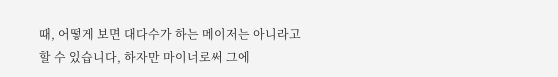때, 어떻게 보면 대다수가 하는 메이저는 아니라고 할 수 있습니다, 하자만 마이너로써 그에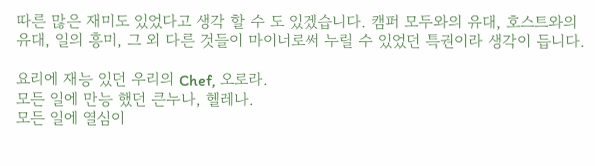따른 많은 재미도 있었다고 생각 할 수 도 있겠습니다. 캠퍼 모두와의 유대, 호스트와의 유대, 일의 흥미, 그 외 다른 것들이 마이너로써 누릴 수 있었던 특권이라 생각이 듭니다.

요리에 재능 있던 우리의 Chef, 오로라.
모든 일에 만능 했던 큰누나, 헬레나.
모든 일에 열심이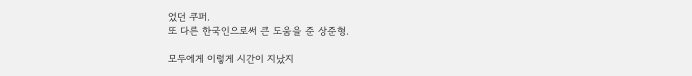었던 쿠퍼.
또 다른 한국인으로써 큰 도움을 준 상준형.

모두에게 이렇게 시간이 지났지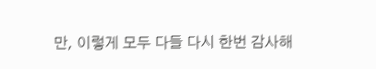만, 이렇게 모두 다들 다시 한번 감사해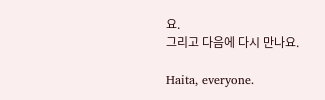요.
그리고 다음에 다시 만나요.

Haita, everyone.